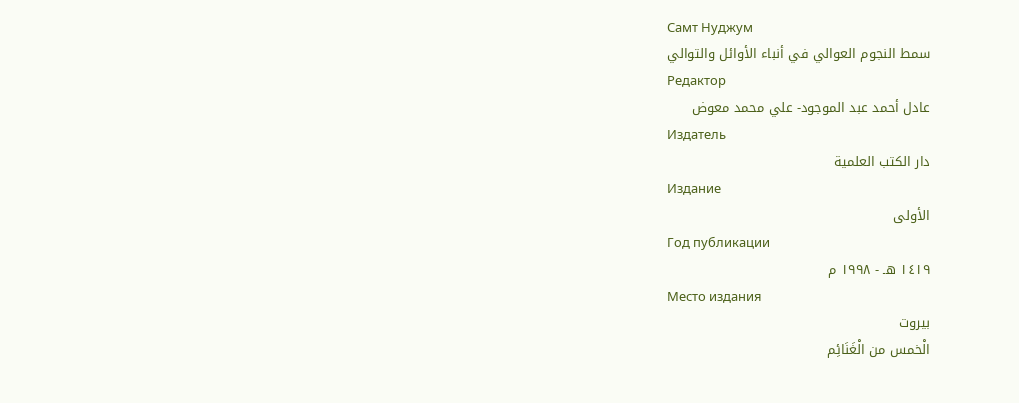Самт Нуджум
سمط النجوم العوالي في أنباء الأوائل والتوالي
Редактор
عادل أحمد عبد الموجود- علي محمد معوض
Издатель
دار الكتب العلمية
Издание
الأولى
Год публикации
١٤١٩ هـ - ١٩٩٨ م
Место издания
بيروت
الْخمس من الْغَنَائِم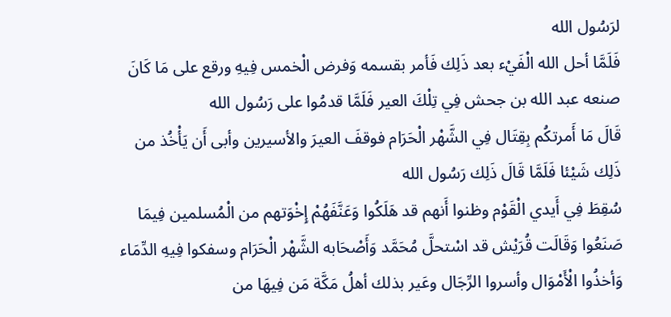لرَسُول الله
فَلَمَّا أحل الله الْفَيْء بعد ذَلِك فَأمر بقسمه وَفرض الْخمس فِيهِ ورقع على مَا كَانَ صنعه عبد الله بن جحش فِي تِلْكَ العير فَلَمَّا قدمُوا على رَسُول الله
قَالَ مَا أَمرتكُم بِقِتَال فِي الشَّهْر الْحَرَام فوقفَ العيرَ والأسيرين وأبى أَن يَأْخُذ من ذَلِك شَيْئا فَلَمَّا قَالَ ذَلِك رَسُول الله
سُقِطَ فِي أَيدي الْقَوْم وظنوا أَنهم قد هَلَكُوا وَعَنَّفَهُمْ إِخْوَتهم من الْمُسلمين فِيمَا صَنَعُوا وَقَالَت قُرَيْش قد اسْتحلَّ مُحَمَّد وَأَصْحَابه الشَّهْر الْحَرَام وسفكوا فِيهِ الدِّمَاء وَأخذُوا الْأَمْوَال وأسروا الرِّجَال وعَير بذلك أهلُ مَكَّة مَن فِيهَا من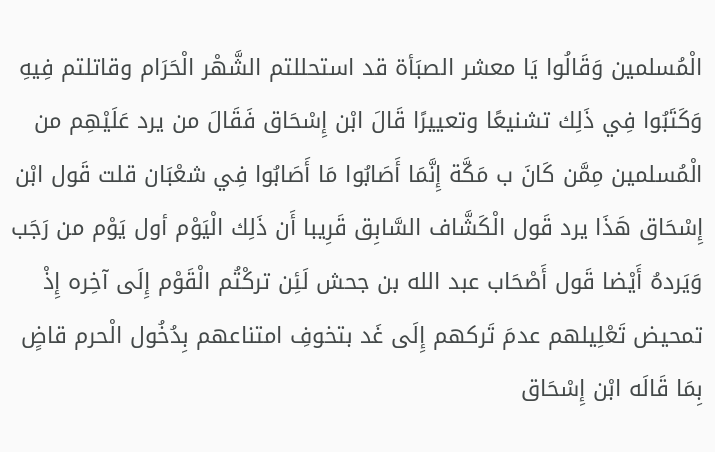الْمُسلمين وَقَالُوا يَا معشر الصبَأة قد استحللتم الشَّهْر الْحَرَام وقاتلتم فِيهِ وَكَتَبُوا فِي ذَلِك تشنيعًا وتعييرًا قَالَ ابْن إِسْحَاق فَقَالَ من يرد عَلَيْهِم من الْمُسلمين مِمَّن كَانَ ب مَكَّة إِنَّمَا أَصَابُوا مَا أَصَابُوا فِي شعْبَان قلت قَول ابْن إِسْحَاق هَذَا يرد قَول الْكَشَّاف السَّابِق قَرِيبا أَن ذَلِك الْيَوْم أول يَوْم من رَجَب وَيَردهُ أَيْضا قَول أَصْحَاب عبد الله بن جحش لَئِن تركْتُم الْقَوْم إِلَى آخِره إِذْ تمحيض تَعْلِيلهم عدمَ تَركهم إِلَى غَد بتخوفِ امتناعهم بِدُخُول الْحرم قاضٍ بِمَا قَالَه ابْن إِسْحَاق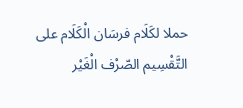حملا لكَلَام فرسَان الْكَلَام على التَّقْسِيم الصّرْف الْغَيْر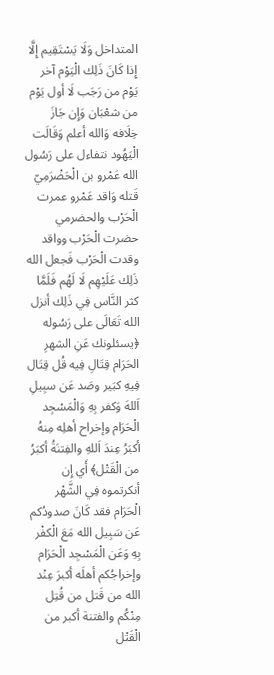المتداخل وَلَا يَسْتَقِيم إِلَّا إِذا كَانَ ذَلِك الْيَوْم آخر يَوْم من رَجَب لَا أول يَوْم من شعْبَان وَإِن جَازَ خِلَافه وَالله أعلم وَقَالَت الْيَهُود نتفاءل على رَسُول الله عَمْرو بن الْحَضْرَمِيّ قَتله وَاقد عَمْرو عمرت الْحَرْب والحضرمي حضرت الْحَرْب وواقد وقدت الْحَرْب فَجعل الله ذَلِك عَلَيْهِم لَا لَهُم فَلَمَّا كثر النَّاس فِي ذَلِك أنزل الله تَعَالَى على رَسُوله ﴿يسئلونك عَنِ الشهرِ الحَرَام قِتَالِ فِيه قُل قِتَال فِيهِ كبَير وصَد عَن سبِيلِ اَللهَ وَكفر بِهِ وَالْمَسْجِد الْحَرَام وإخراح أهلِه مِنهُ أكبَرُ عِندَ اَللهِ والفِتنَةُ أكبَرُ من الْقَتْل﴾ أَي إِن أنكرتموه فِي الشَّهْر الْحَرَام فقد كَانَ صدودُكم عَن سَبِيل الله مَعَ الْكفْر بِهِ وَعَن الْمَسْجِد الْحَرَام وإخراجُكم أهلَه أكبرَ عِنْد الله من قَتل من قُتِل مِنْكُم والفتنة أكبر من الْقَتْل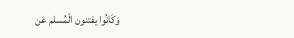وَكَانُوا يفتنون الْمُسلم عَن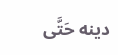دينه حَتَّى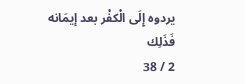يردوه إِلَى الْكفْر بعد إيمَانه فَذَلِك
2 / 38